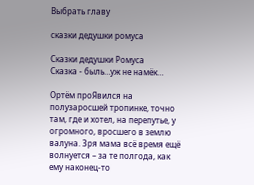Выбрать главу

сказки дедушки ромуса

Сказки дедушки Ромуса
Сказка - быль…уж не намёк…

Ортём проЯвился на полузаросшей тропинке, точно там, где и хотел, на перепутье, у огромного, вросшего в землю валуна. Зря мама всё время ещё волнуется – за те полгода, как ему наконец-то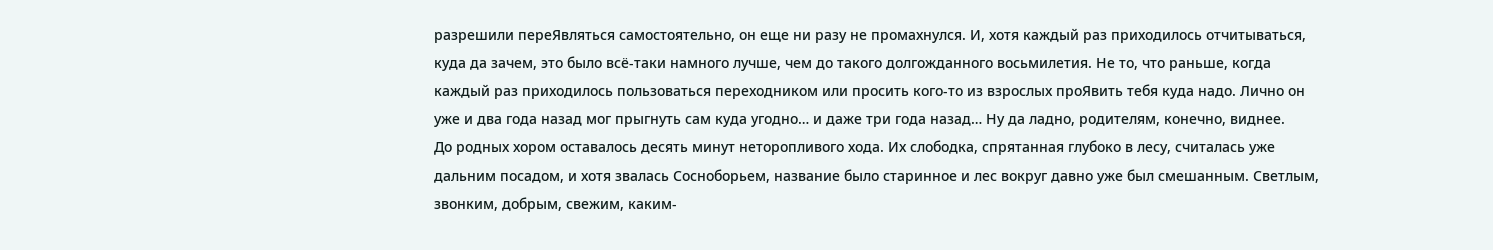разрешили переЯвляться самостоятельно, он еще ни разу не промахнулся. И, хотя каждый раз приходилось отчитываться, куда да зачем, это было всё-таки намного лучше, чем до такого долгожданного восьмилетия. Не то, что раньше, когда каждый раз приходилось пользоваться переходником или просить кого-то из взрослых проЯвить тебя куда надо. Лично он уже и два года назад мог прыгнуть сам куда угодно… и даже три года назад… Ну да ладно, родителям, конечно, виднее.
До родных хором оставалось десять минут неторопливого хода. Их слободка, спрятанная глубоко в лесу, считалась уже дальним посадом, и хотя звалась Сосноборьем, название было старинное и лес вокруг давно уже был смешанным. Светлым, звонким, добрым, свежим, каким-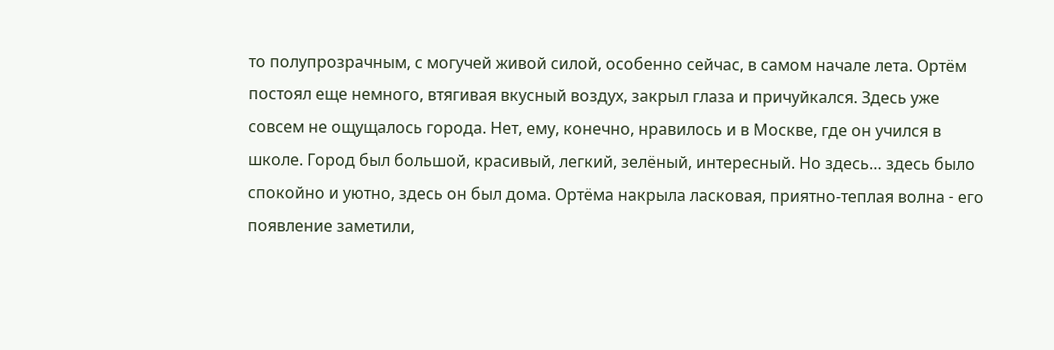то полупрозрачным, с могучей живой силой, особенно сейчас, в самом начале лета. Ортём постоял еще немного, втягивая вкусный воздух, закрыл глаза и причуйкался. Здесь уже совсем не ощущалось города. Нет, ему, конечно, нравилось и в Москве, где он учился в школе. Город был большой, красивый, легкий, зелёный, интересный. Но здесь… здесь было спокойно и уютно, здесь он был дома. Ортёма накрыла ласковая, приятно-теплая волна ˗ его появление заметили,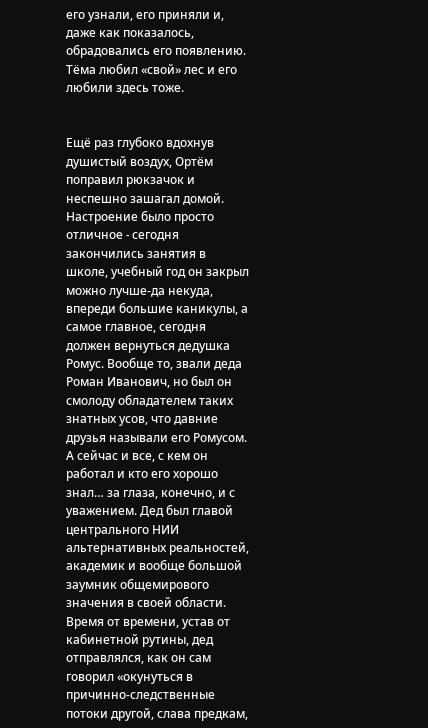его узнали, его приняли и, даже как показалось, обрадовались его появлению. Тёма любил «свой» лес и его любили здесь тоже.


Ещё раз глубоко вдохнув душистый воздух, Ортём поправил рюкзачок и неспешно зашагал домой. Настроение было просто отличное ˗ сегодня закончились занятия в школе, учебный год он закрыл можно лучше-да некуда, впереди большие каникулы, а самое главное, сегодня должен вернуться дедушка Ромус. Вообще то, звали деда Роман Иванович, но был он смолоду обладателем таких знатных усов, что давние друзья называли его Ромусом. А сейчас и все, с кем он работал и кто его хорошо знал… за глаза, конечно, и с уважением. Дед был главой центрального НИИ альтернативных реальностей, академик и вообще большой заумник общемирового значения в своей области. Время от времени, устав от кабинетной рутины, дед отправлялся, как он сам говорил «окунуться в причинно-следственные потоки другой, слава предкам,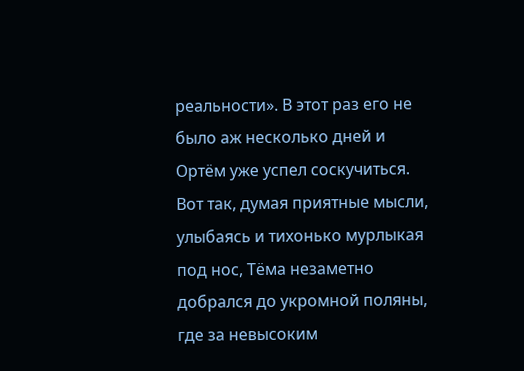реальности». В этот раз его не было аж несколько дней и Ортём уже успел соскучиться.
Вот так, думая приятные мысли, улыбаясь и тихонько мурлыкая под нос, Тёма незаметно добрался до укромной поляны, где за невысоким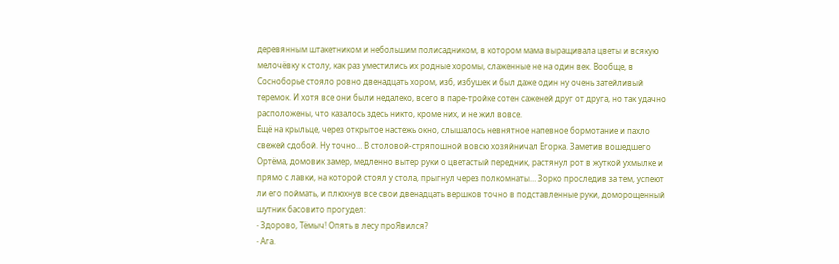деревянным штакетником и небольшим полисадником, в котором мама выращивала цветы и всякую мелочёвку к столу, как раз уместились их родные хоромы, слаженные не на один век. Вообще, в Сосноборье стояло ровно двенадцать хором, изб, избушек и был даже один ну очень затейливый теремок. И хотя все они были недалеко, всего в паре-тройке сотен саженей друг от друга, но так удачно расположены, что казалось здесь никто, кроме них, и не жил вовсе.
Ещё на крыльце, через открытое настежь окно, слышалось невнятное напевное бормотание и пахло свежей сдобой. Ну точно… В столовой-стряпошной вовсю хозяйничал Егорка. Заметив вошедшего Ортёма, домовик замер, медленно вытер руки о цветастый передник, растянул рот в жуткой ухмылке и прямо с лавки, на которой стоял у стола, прыгнул через полкомнаты… Зорко проследив за тем, успеют ли его поймать, и плюхнув все свои двенадцать вершков точно в подставленные руки, доморощенный шутник басовито прогудел:
˗ Здорово, Тёмыч! Опять в лесу проЯвился?
˗ Ага.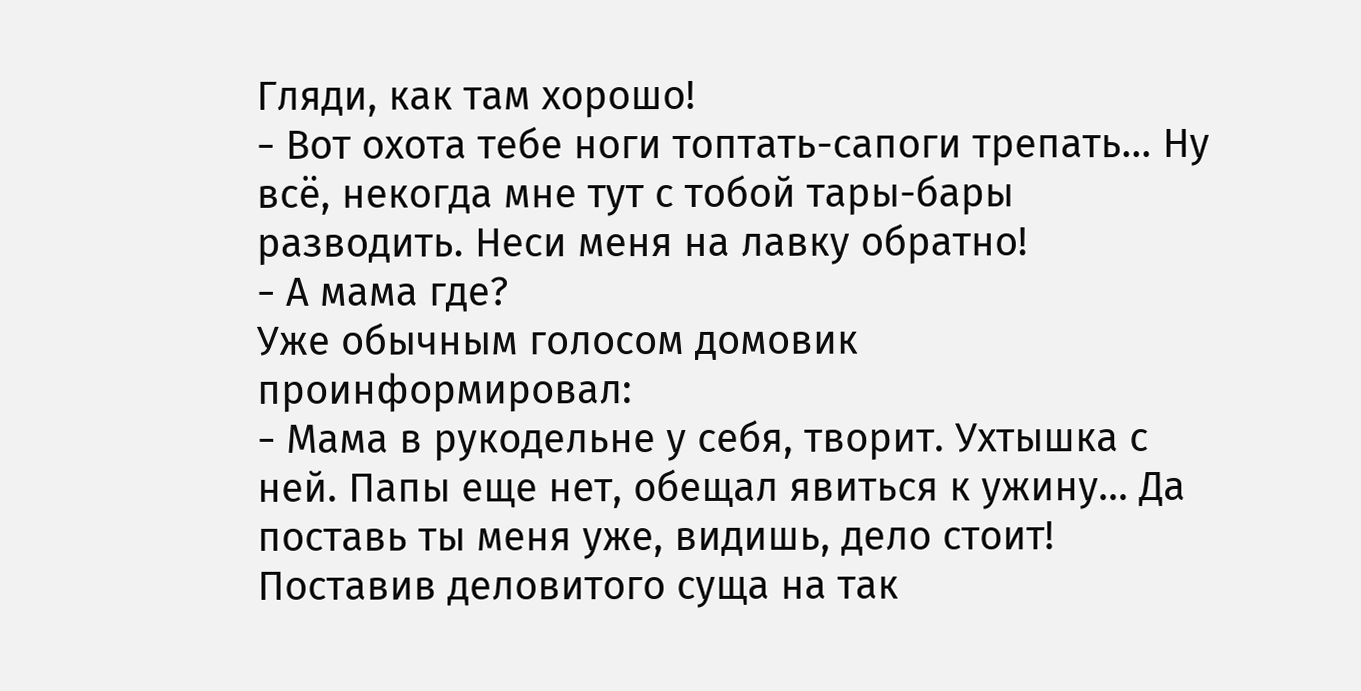Гляди, как там хорошо!
˗ Вот охота тебе ноги топтать-сапоги трепать… Ну всё, некогда мне тут с тобой тары-бары разводить. Неси меня на лавку обратно!
˗ А мама где?
Уже обычным голосом домовик проинформировал:
˗ Мама в рукодельне у себя, творит. Ухтышка с ней. Папы еще нет, обещал явиться к ужину… Да поставь ты меня уже, видишь, дело стоит!
Поставив деловитого суща на так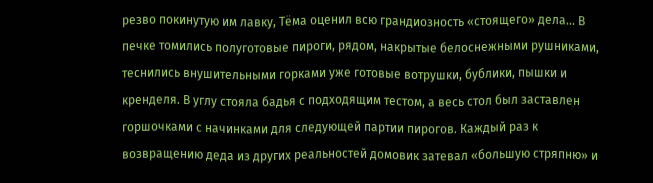резво покинутую им лавку, Тёма оценил всю грандиозность «стоящего» дела… В печке томились полуготовые пироги, рядом, накрытые белоснежными рушниками, теснились внушительными горками уже готовые вотрушки, бублики, пышки и кренделя. В углу стояла бадья с подходящим тестом, а весь стол был заставлен горшочками с начинками для следующей партии пирогов. Каждый раз к возвращению деда из других реальностей домовик затевал «большую стряпню» и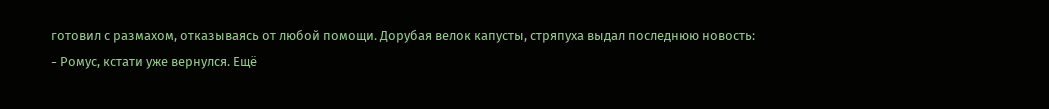готовил с размахом, отказываясь от любой помощи. Дорубая велок капусты, стряпуха выдал последнюю новость:
˗ Ромус, кстати уже вернулся. Ещё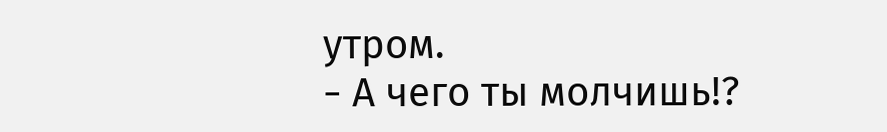утром.
˗ А чего ты молчишь!?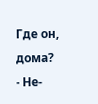Где он, дома?
˗ Не-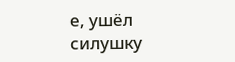е, ушёл силушку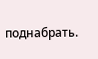поднабрать.